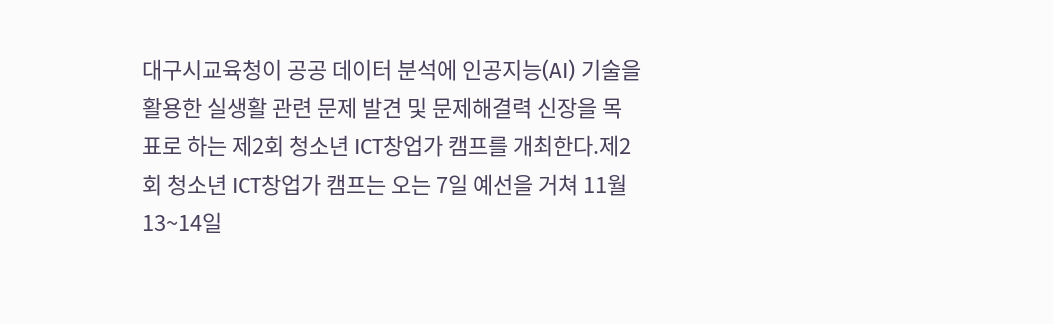대구시교육청이 공공 데이터 분석에 인공지능(AI) 기술을 활용한 실생활 관련 문제 발견 및 문제해결력 신장을 목표로 하는 제2회 청소년 ICT창업가 캠프를 개최한다.제2회 청소년 ICT창업가 캠프는 오는 7일 예선을 거쳐 11월13~14일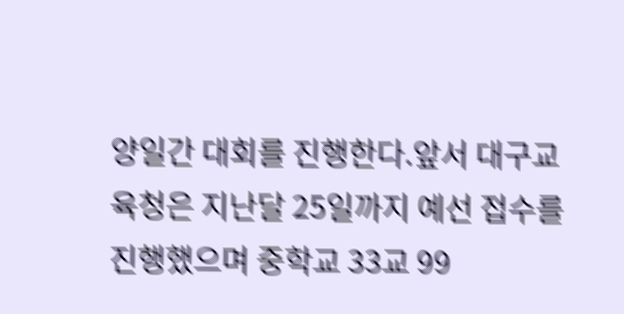양일간 대회를 진행한다.앞서 대구교육청은 지난달 25일까지 예선 접수를 진행했으며 중학교 33교 99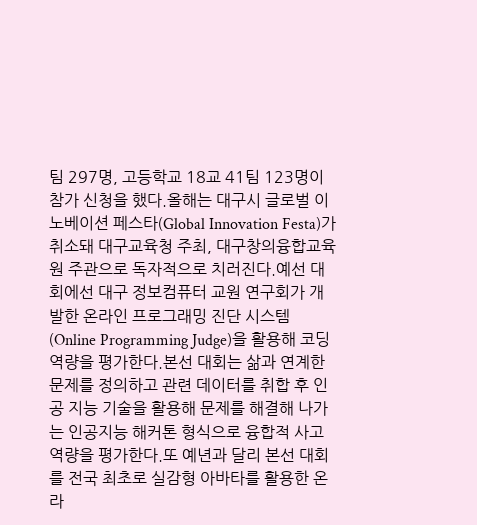팀 297명, 고등학교 18교 41팀 123명이 참가 신청을 했다.올해는 대구시 글로벌 이노베이션 페스타(Global Innovation Festa)가 취소돼 대구교육청 주최, 대구창의융합교육원 주관으로 독자적으로 치러진다.예선 대회에선 대구 정보컴퓨터 교원 연구회가 개발한 온라인 프로그래밍 진단 시스템(Online Programming Judge)을 활용해 코딩 역량을 평가한다.본선 대회는 삶과 연계한 문제를 정의하고 관련 데이터를 취합 후 인공 지능 기술을 활용해 문제를 해결해 나가는 인공지능 해커톤 형식으로 융합적 사고 역량을 평가한다.또 예년과 달리 본선 대회를 전국 최초로 실감형 아바타를 활용한 온라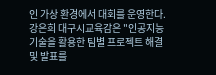인 가상 환경에서 대회를 운영한다.강은희 대구시교육감은 "인공지능 기술을 활용한 팀별 프로젝트 해결 및 발표를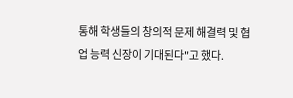통해 학생들의 창의적 문제 해결력 및 협업 능력 신장이 기대된다"고 했다.